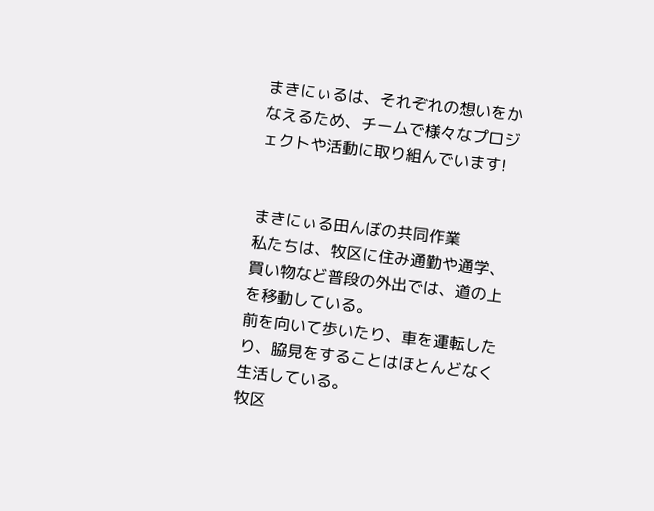まきにぃるは、それぞれの想いをかなえるため、チームで様々なプロジェクトや活動に取り組んでいます!


まきにぃる田んぼの共同作業
私たちは、牧区に住み通勤や通学、買い物など普段の外出では、道の上を移動している。
前を向いて歩いたり、車を運転したり、脇見をすることはほとんどなく生活している。
牧区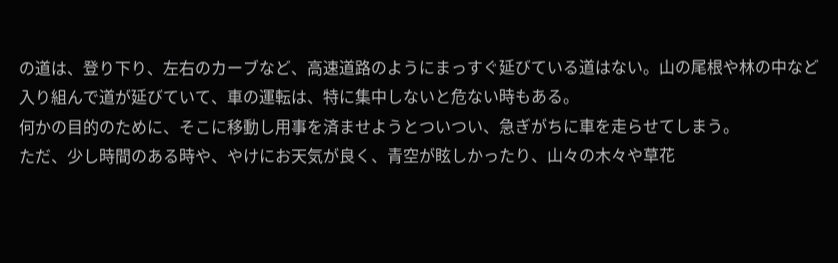の道は、登り下り、左右のカーブなど、高速道路のようにまっすぐ延びている道はない。山の尾根や林の中など入り組んで道が延びていて、車の運転は、特に集中しないと危ない時もある。
何かの目的のために、そこに移動し用事を済ませようとついつい、急ぎがちに車を走らせてしまう。
ただ、少し時間のある時や、やけにお天気が良く、青空が眩しかったり、山々の木々や草花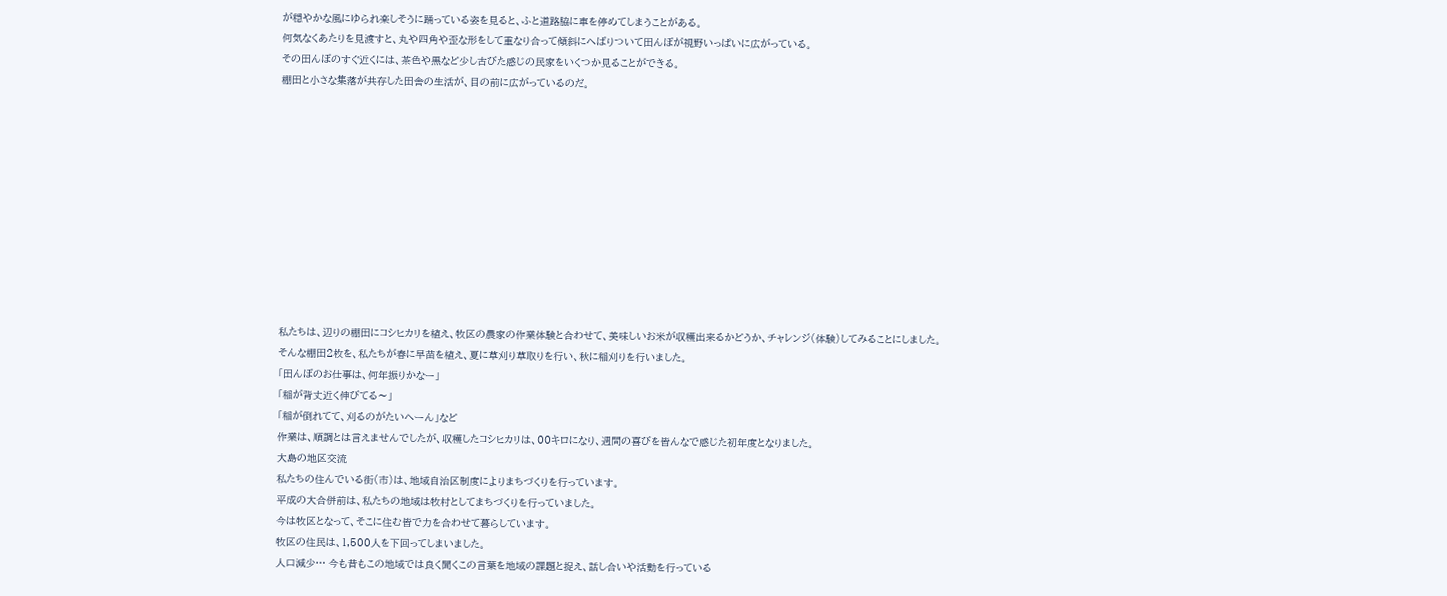が穏やかな風にゆられ楽しそうに踊っている姿を見ると、ふと道路脇に車を停めてしまうことがある。
何気なくあたりを見渡すと、丸や四角や歪な形をして重なり合って傾斜にへばりついて田んぼが視野いっぱいに広がっている。
その田んぼのすぐ近くには、茶色や黒など少し古びた感じの民家をいくつか見ることができる。
棚田と小さな集落が共存した田舎の生活が、目の前に広がっているのだ。











私たちは、辺りの棚田にコシヒカリを植え、牧区の農家の作業体験と合わせて、美味しいお米が収穫出来るかどうか、チャレンジ(体験)してみることにしました。
そんな棚田2枚を、私たちが春に早苗を植え、夏に草刈り草取りを行い、秋に稲刈りを行いました。
「田んぼのお仕事は、何年振りかなー」
「稲が背丈近く伸びてる〜」
「稲が倒れてて、刈るのがたいへーん」など
作業は、順調とは言えませんでしたが、収穫したコシヒカリは、00キロになり、週間の喜びを皆んなで感じた初年度となりました。
大島の地区交流
私たちの住んでいる街(市)は、地域自治区制度によりまちづくりを行っています。
平成の大合併前は、私たちの地域は牧村としてまちづくりを行っていました。
今は牧区となって、そこに住む皆で力を合わせて暮らしています。
牧区の住民は、1,500人を下回ってしまいました。
人口減少… 今も昔もこの地域では良く聞くこの言葉を地域の課題と捉え、話し合いや活動を行っている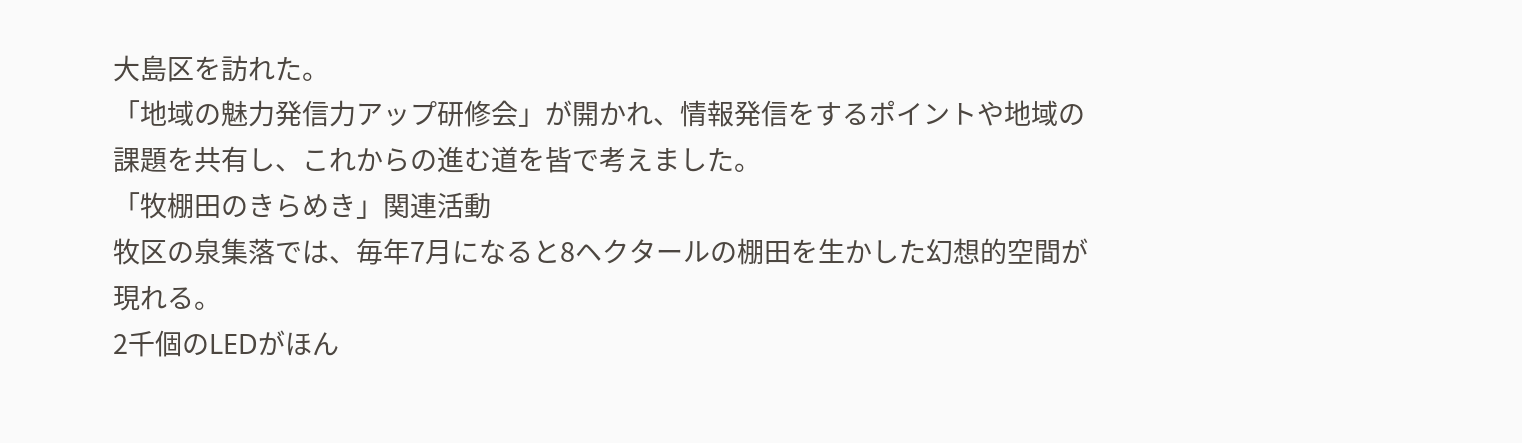大島区を訪れた。
「地域の魅力発信力アップ研修会」が開かれ、情報発信をするポイントや地域の課題を共有し、これからの進む道を皆で考えました。
「牧棚田のきらめき」関連活動
牧区の泉集落では、毎年7月になると8ヘクタールの棚田を生かした幻想的空間が現れる。
2千個のLEDがほん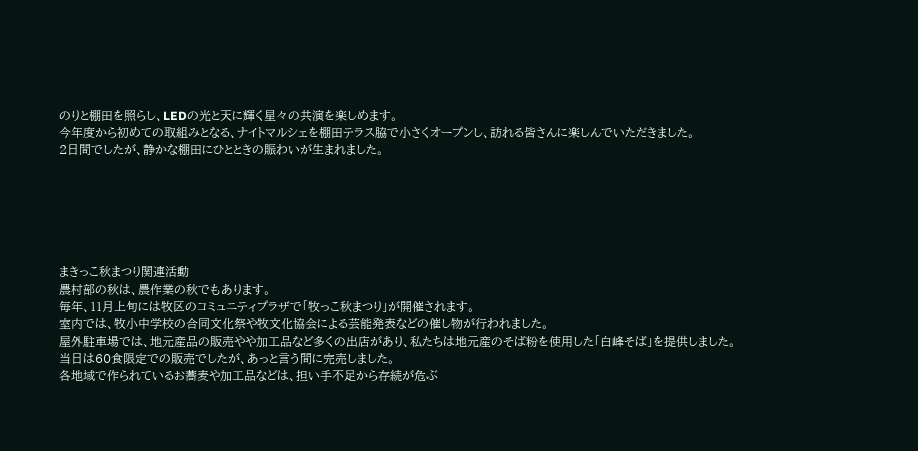のりと棚田を照らし、LEDの光と天に輝く星々の共演を楽しめます。
今年度から初めての取組みとなる、ナイトマルシェを棚田テラス脇で小さくオープンし、訪れる皆さんに楽しんでいただきました。
2日間でしたが、静かな棚田にひとときの賑わいが生まれました。






まきっこ秋まつり関連活動
農村部の秋は、農作業の秋でもあります。
毎年、11月上旬には牧区のコミュニティプラザで「牧っこ秋まつり」が開催されます。
室内では、牧小中学校の合同文化祭や牧文化協会による芸能発表などの催し物が行われました。
屋外駐車場では、地元産品の販売やや加工品など多くの出店があり、私たちは地元産のそば粉を使用した「白峰そば」を提供しました。
当日は60食限定での販売でしたが、あっと言う間に完売しました。
各地域で作られているお蕎麦や加工品などは、担い手不足から存続が危ぶ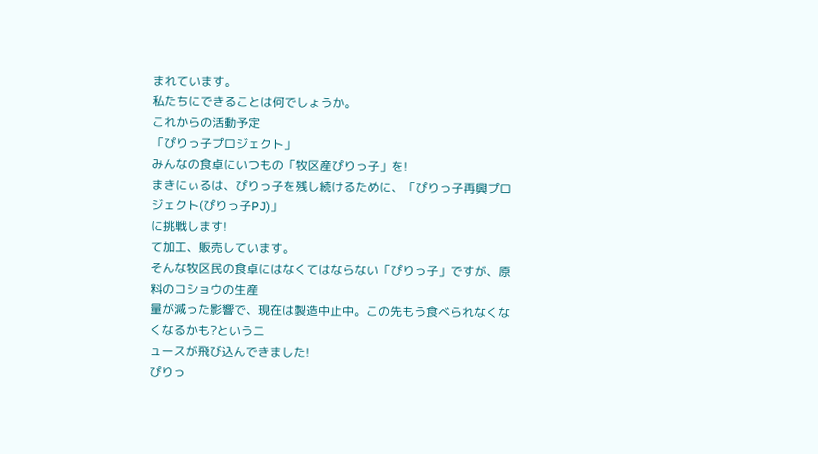まれています。
私たちにできることは何でしょうか。
これからの活動予定
「ぴりっ子プロジェクト」
みんなの食卓にいつもの「牧区産ぴりっ子」を!
まきにぃるは、ぴりっ子を残し続けるために、「ぴりっ子再興プロジェクト(ぴりっ子PJ)」
に挑戦します!
て加工、販売しています。
そんな牧区民の食卓にはなくてはならない「ぴりっ子」ですが、原料のコショウの生産
量が減った影響で、現在は製造中止中。この先もう食べられなくなくなるかも?というニ
ュースが飛び込んできました!
ぴりっ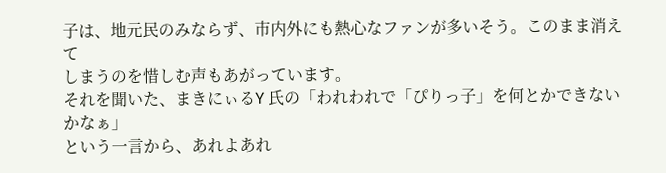子は、地元民のみならず、市内外にも熱心なファンが多いそう。このまま消えて
しまうのを惜しむ声もあがっています。
それを聞いた、まきにぃるY 氏の「われわれで「ぴりっ子」を何とかできないかなぁ」
という一言から、あれよあれ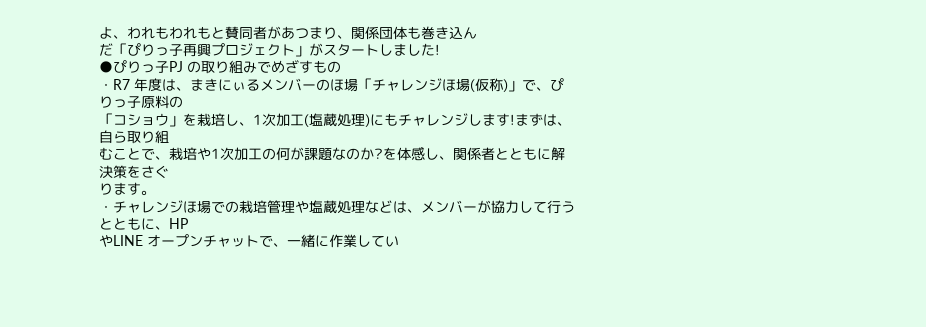よ、われもわれもと賛同者があつまり、関係団体も巻き込ん
だ「ぴりっ子再興プロジェクト」がスタートしました!
●ぴりっ子PJ の取り組みでめざすもの
・R7 年度は、まきにぃるメンバーのほ場「チャレンジほ場(仮称)」で、ぴりっ子原料の
「コショウ」を栽培し、1次加工(塩蔵処理)にもチャレンジします!まずは、自ら取り組
むことで、栽培や1次加工の何が課題なのか?を体感し、関係者とともに解決策をさぐ
ります。
・チャレンジほ場での栽培管理や塩蔵処理などは、メンバーが協力して行うとともに、HP
やLINE オープンチャットで、一緒に作業してい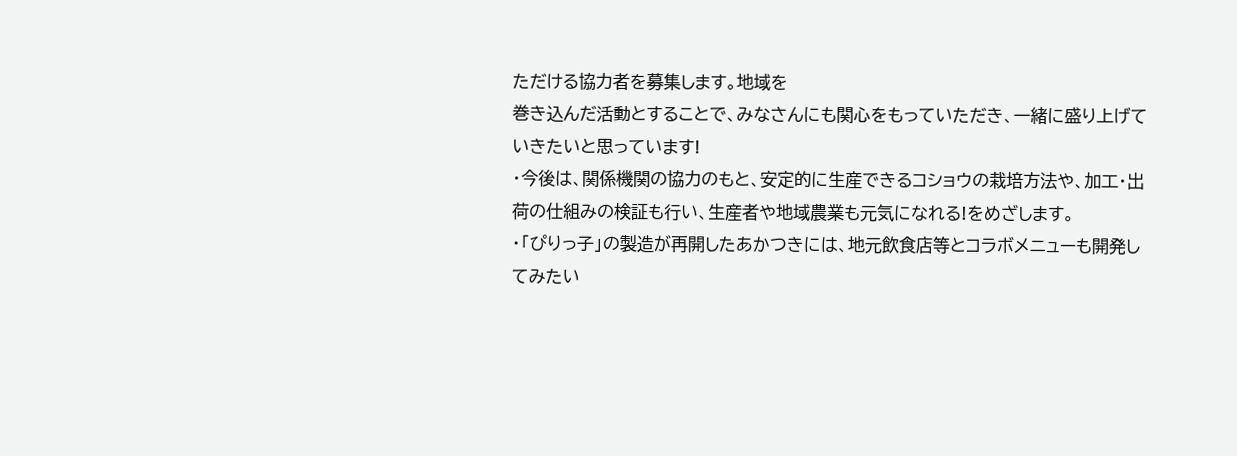ただける協力者を募集します。地域を
巻き込んだ活動とすることで、みなさんにも関心をもっていただき、一緒に盛り上げて
いきたいと思っています!
・今後は、関係機関の協力のもと、安定的に生産できるコショウの栽培方法や、加工・出
荷の仕組みの検証も行い、生産者や地域農業も元気になれる!をめざします。
・「ぴりっ子」の製造が再開したあかつきには、地元飲食店等とコラボメニューも開発し
てみたい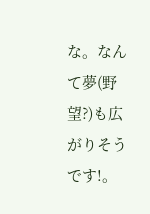な。なんて夢(野望?)も広がりそうです!。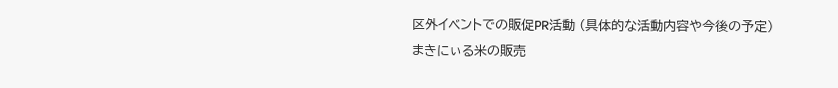区外イベントでの販促PR活動 (具体的な活動内容や今後の予定)
まきにぃる米の販売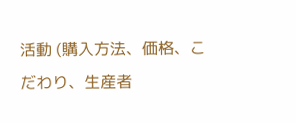活動 (購入方法、価格、こだわり、生産者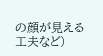の顔が見える工夫など)